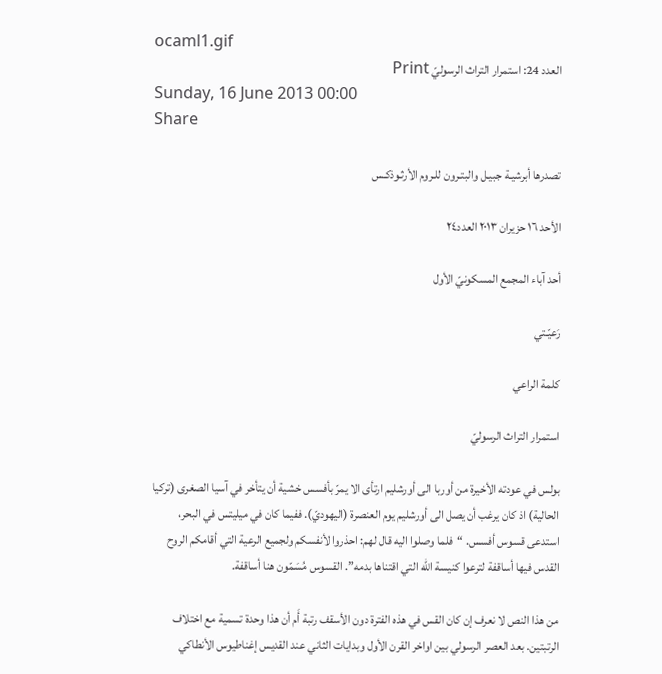ocaml1.gif
العدد 24: استمرار التراث الرسوليّ Print
Sunday, 16 June 2013 00:00
Share

تصدرها أبرشيـة جبيـل والبتـرون للـروم الأرثـوذكـس

الأحد ١٦ حزيران ٢٠١٣ العدد٢٤

أحد آباء المجمع المسكونيّ الأول

رَعيّـتي

كلمة الراعي

استمرار التراث الرسوليّ

بولس في عودته الأخيرة من أوربا الى أورشليم ارتأى الا يمرّ بأفسس خشية أن يتأخر في آسيا الصغرى (تركيا الحالية) اذ كان يرغب أن يصل الى أورشليم يوم العنصرة (اليهوديّ). ففيما كان في ميليتس في البحر، استدعى قسوس أفسس. “فلما وصلوا اليه قال لهم: احذروا لأنفسكم ولجميع الرعية التي أقامكم الروح القدس فيها أساقفة لترعوا كنيسة الله التي اقتناها بدمه”. القسوس مُسَمّون هنا أساقفة.

من هذا النص لا نعرف إن كان القس في هذه الفترة دون الأسقف رتبة أَم أن هذا وحدة تسمية مع اختلاف الرتبتين. بعد العصر الرسولي بين اواخر القرن الأول وبدايات الثاني عند القديس إغناطيوس الأنطاكي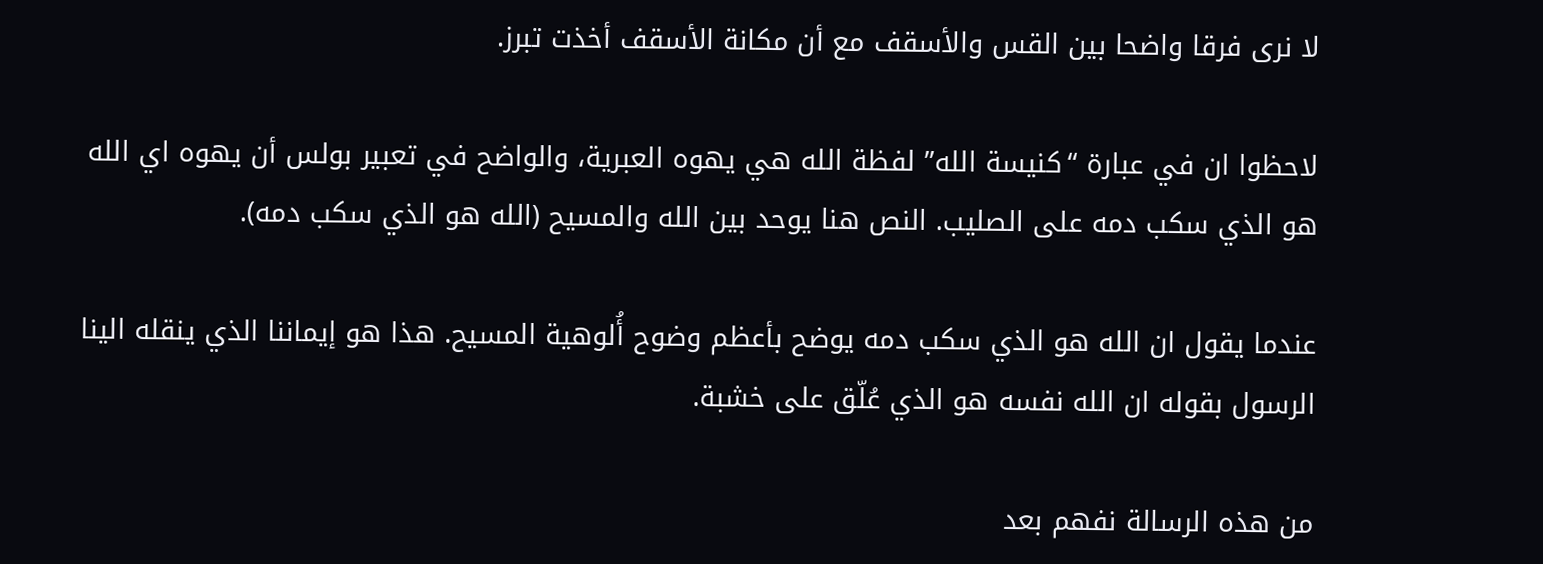لا نرى فرقا واضحا بين القس والأسقف مع أن مكانة الأسقف أخذت تبرز.

لاحظوا ان في عبارة “كنيسة الله” لفظة الله هي يهوه العبرية، والواضح في تعبير بولس أن يهوه اي الله هو الذي سكب دمه على الصليب. النص هنا يوحد بين الله والمسيح (الله هو الذي سكب دمه).

عندما يقول ان الله هو الذي سكب دمه يوضح بأعظم وضوح أُلوهية المسيح. هذا هو إيماننا الذي ينقله الينا الرسول بقوله ان الله نفسه هو الذي عُلّق على خشبة.

من هذه الرسالة نفهم بعد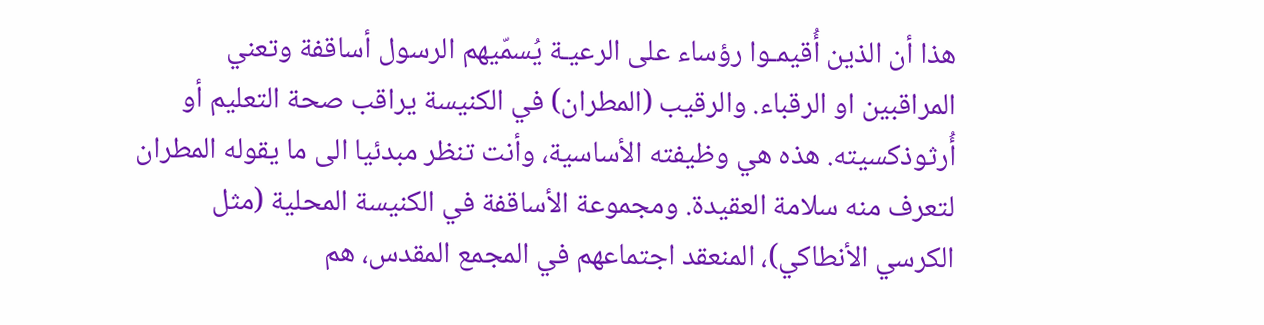هذا أن الذين أُقيمـوا رؤساء على الرعيـة يُسمّيهم الرسول أساقفة وتعني المراقبين او الرقباء. والرقيب (المطران) في الكنيسة يراقب صحة التعليم أو أُرثوذكسيته. هذه هي وظيفته الأساسية، وأنت تنظر مبدئيا الى ما يقوله المطران لتعرف منه سلامة العقيدة. ومجموعة الأساقفة في الكنيسة المحلية (مثل الكرسي الأنطاكي)، المنعقد اجتماعهم في المجمع المقدس، هم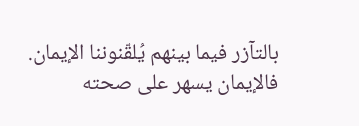بالتآزر فيما بينهم يُلقّنوننا الإيمان. فالإيمان يسهر على صحته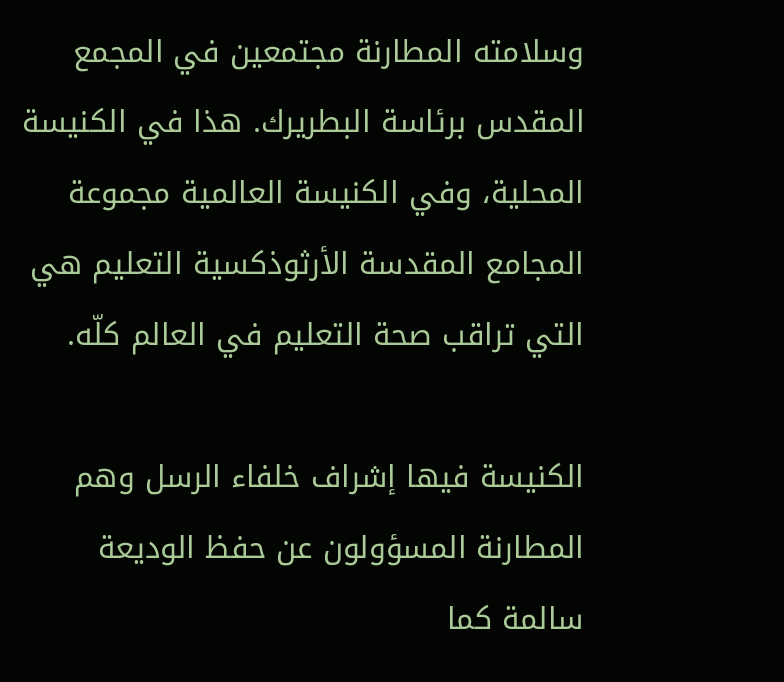وسلامته المطارنة مجتمعين في المجمع المقدس برئاسة البطريرك. هذا في الكنيسة المحلية، وفي الكنيسة العالمية مجموعة المجامع المقدسة الأرثوذكسية التعليم هي التي تراقب صحة التعليم في العالم كلّه.

الكنيسة فيها إشراف خلفاء الرسل وهم المطارنة المسؤولون عن حفظ الوديعة سالمة كما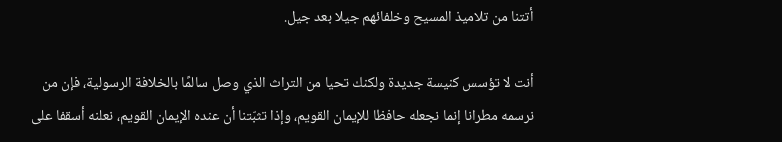أتتنا من تلاميذ المسيح وخلفائهم جيلا بعد جيل.

أنت لا تؤسس كنيسة جديدة ولكنك تحيا من التراث الذي وصل سالمًا بالخلافة الرسولية، فإن من نرسمه مطرانا إنما نجعله حافظا للإيمان القويم، وإذا تثبّتنا أن عنده الإيمان القويم، نعلنه أسقفا على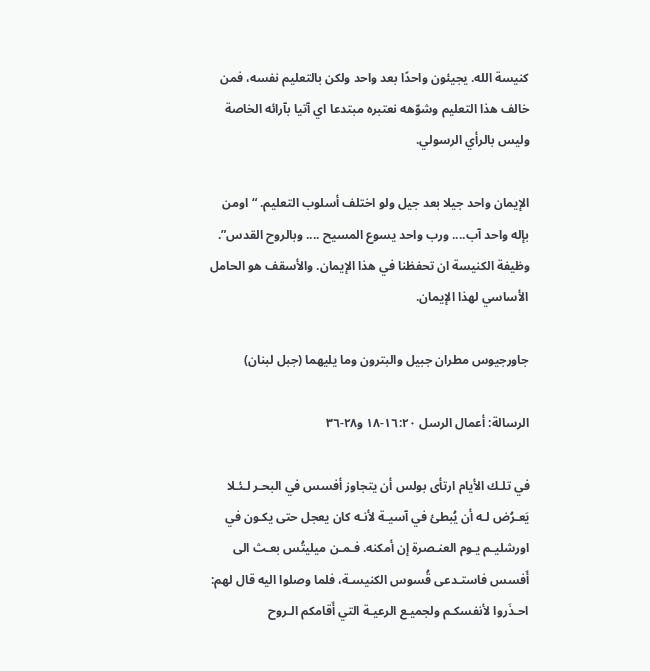كنيسة الله. يجيئون واحدًا بعد واحد ولكن بالتعليم نفسه، فمن خالف هذا التعليم وشوّهه نعتبره مبتدعا اي آتيا بآرائه الخاصة وليس بالرأي الرسولي.

الإيمان واحد جيلا بعد جيل ولو اختلف أسلوب التعليم. “اومن بإله واحد آب.... ورب واحد يسوع المسيح .... وبالروح القدس”. وظيفة الكنيسة ان تحفظنا في هذا الإيمان. والأسقف هو الحامل الأساسي لهذا الإيمان.

جاورجيوس مطران جبيل والبترون وما يليهما (جبل لبنان)

الرسالة: أعمال الرسل ١٦:٢٠-١٨ و٢٨-٣٦

في تلـك الأيام ارتأى بولس أن يتجاوز أفسس في البحـر لـئـلا يَعـرُض لـه أن يُبطئ في آسيـة لأنـه كان يعجل حتى يكـون في اورشليـم يـوم العنـصرة إن أمكنه. فـمـن ميليتُس بعـث الى أَفسس فاستـدعى قُسوس الكنيسـة، فلما وصلوا اليه قال لهم: احـذَروا لأنفسكـم ولجميـع الرعيـة التي أَقامكم الـروح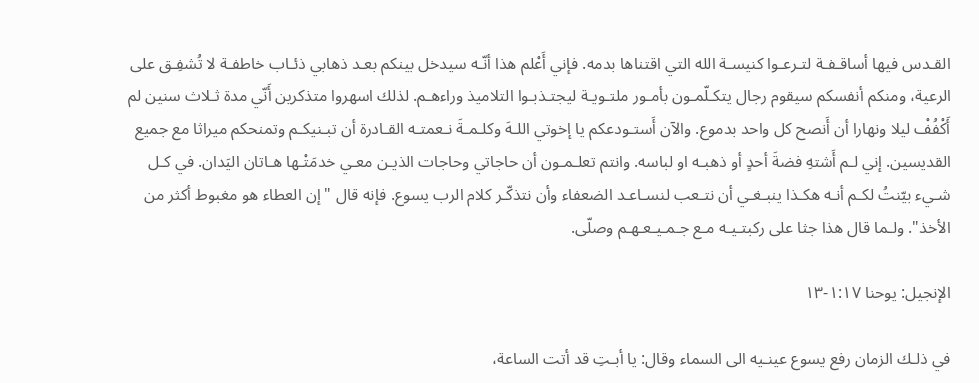القـدس فيها أساقـفـة لتـرعـوا كنيسـة الله التي اقتناها بدمه. فإني أَعْلم هذا أنّـه سيدخل بينكم بعـد ذهابي ذئـاب خاطفـة لا تُشفِـق على الرعية، ومنكم أنفسكم سيقوم رجال يتكـلّمـون بأمـور ملتـويـة ليجتـذبـوا التلاميذ وراءهـم. لذلك اسهروا متذكرين أَنّي مدة ثـلاث سنين لم أَكْفُفْ ليلا ونهارا أن أَنصح كل واحد بدموع. والآن أَستـودعكم يا إخوتي اللـهَ وكلـمـةَ نـعمتـه القـادرة أن تبـنيكـم وتمنحكم ميراثا مع جميع القديسين. إني لـم أَشتهِ فضةَ أحدٍ أو ذهبـه او لباسه. وانتم تعلـمـون أن حاجاتي وحاجات الذيـن معـي خدمَتْـها هـاتان اليَدان. في كـل شـيء بيّنتُ لكـم أنـه هكـذا ينبـغـي أن نتـعب لنسـاعـد الضعفاء وأن نتذكّـر كلام الرب يسوع. فإنه قال "إن العطاء هو مغبوط أكثر من الأخذ". ولـما قال هذا جثا على ركبتـيـه مـع جـمـيـعـهـم وصلّى.

الإنجيل: يوحنا ١:١٧-١٣

في ذلـك الزمان رفع يسوع عينـيه الى السماء وقال: يا أبـتِ قد أتت الساعة،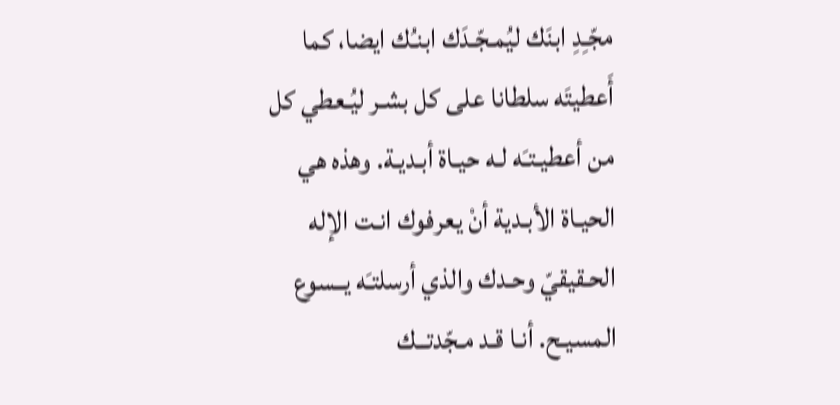مجّـِدِ ابنَك ليُمـجّـدَك ابنـُك ايضا، كما أَعطيتَه سلطانا على كل بشـر ليُـعطي كل من أعطيـتـَه لـه حيـاة أبـديـة. وهذه هي الحيـاة الأبـدية أنْ يعرفوك انـت الإله الحـقيقيّ وحـدك والذي أرسلتـَه يــسوع المسيـح. أنـا قـد مـجّدتــك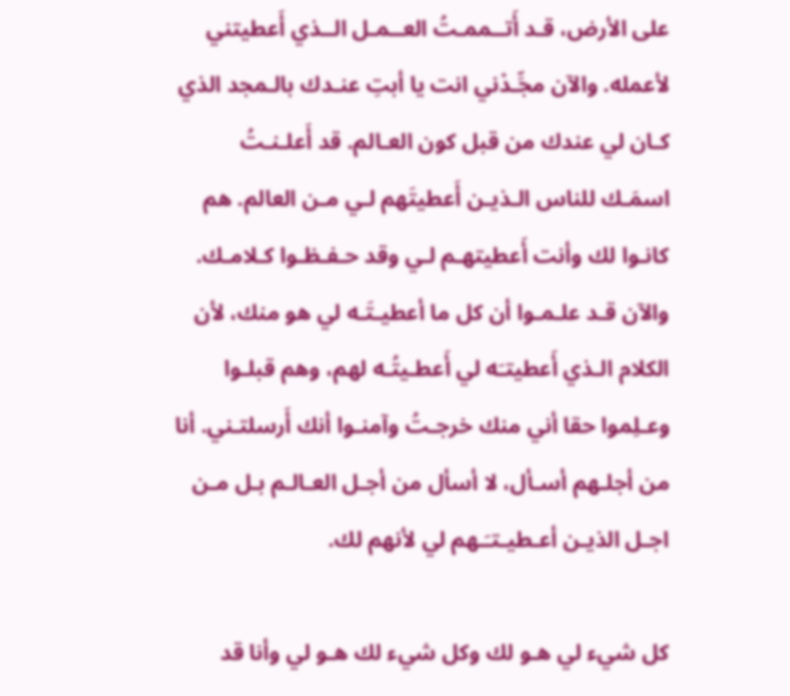على الأرض، قـد أَتــممـتُ العــمـل الــذي أَعطيتني لأعمله. والآن مجِّـدْني انت يا أبتِ عنـدك بالـمجد الذي كـان لي عندك من قبل كون العـالم. قد أَعلـنـتُ اسمَـك للناس الـذيـن أَعطيتَهم لـي مـن العالم. هم كانـوا لك وأنت أَعطيتهـم لـي وقد حـفـظـوا كـلامـك. والآن قـد علـمـوا أن كل ما أعطيـتَـه لي هو منك، لأن الكلام الـذي أَعطيتـَه لي أَعطـيتُـه لهم، وهم قبلـوا وعـلِموا حقا أني منك خرجـتُ وآمنـوا أنك أَرسلتـني. أنا من أجلـهم أسـأل، لا أسأل من أجـل العـالـم بـل مـن اجـل الذيـن أعـطيـتـَـهم لي لأنهم لك.

كل شيء لي هـو لك وكل شيء لك هـو لي وأنا قد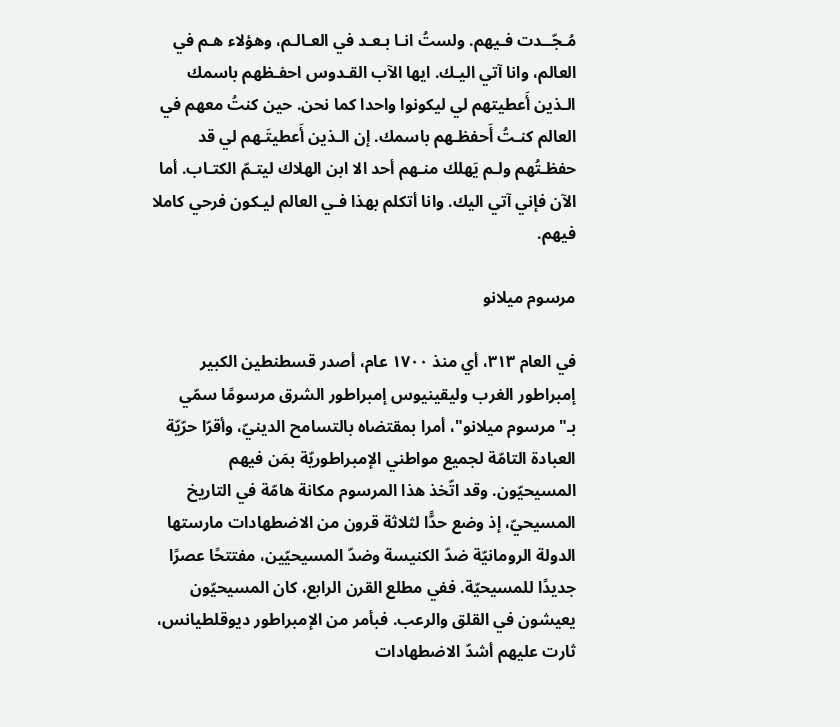مُـجّــدت فـيهم. ولستُ انـا بـعـد في العـالـم، وهؤلاء هـم في العالم، وانا آتي اليـك. ايها الآب القـدوس احفـظهم باسمك الـذين أَعطيتهم لي ليكونوا واحدا كما نحن. حين كنتُ معهم في العالم كنـتُ أَحفظـهم باسمك. إن الـذين أَعطيتَـهم لي قد حفظـتُهم ولـم يَهلك منـهم أحد الا ابن الهلاك ليتـمّ الكتـاب. أما الآن فإني آتي اليك. وانا أتكلم بهذا فـي العالم ليـكون فرحي كاملا فيهم.

مرسوم ميلانو

في العام ٣١٣، أي منذ ١٧٠٠ عام، أصدر قسطنطين الكبير إمبراطور الغرب وليقينيوس إمبراطور الشرق مرسومًا سمّي بـ"مرسوم ميلانو"، أمرا بمقتضاه بالتسامح الدينيّ، وأقرّا حرّيّة العبادة التامّة لجميع مواطني الإمبراطوريّة بمَن فيهم المسيحيّون. وقد اتّخذ هذا المرسوم مكانة هامّة في التاريخ المسيحيّ، إذ وضع حدًّا لثلاثة قرون من الاضطهادات مارستها الدولة الرومانيّة ضدّ الكنيسة وضدّ المسيحيّين، مفتتحًا عصرًا جديدًا للمسيحيّة. ففي مطلع القرن الرابع، كان المسيحيّون يعيشون في القلق والرعب. فبأمر من الإمبراطور ديوقلطيانس، ثارت عليهم أشدّ الاضطهادات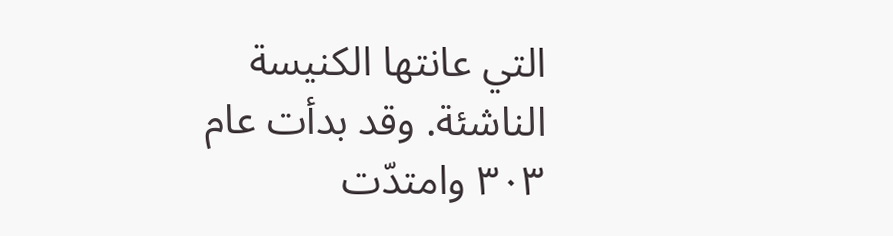التي عانتها الكنيسة الناشئة. وقد بدأت عام ٣٠٣ وامتدّت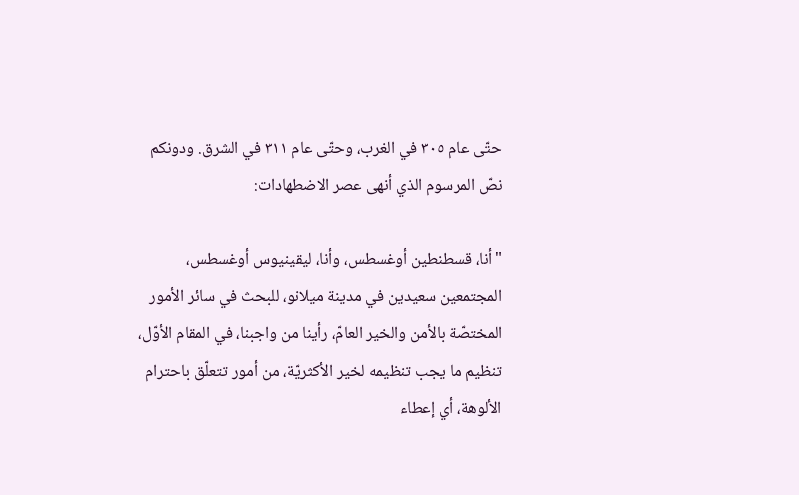حتّى عام ٣٠٥ في الغرب، وحتّى عام ٣١١ في الشرق. ودونكم نصّ المرسوم الذي أنهى عصر الاضطهادات:

"أنا، قسطنطين أوغسطس، وأنا، ليقينيوس أوغسطس، المجتمعين سعيدين في مدينة ميلانو، للبحث في سائر الأمور المختصّة بالأمن والخير العامّ، رأينا من واجبنا، في المقام الأوّل، تنظيم ما يجب تنظيمه لخير الأكثريّة، من أمور تتعلّق باحترام الألوهة، أي إعطاء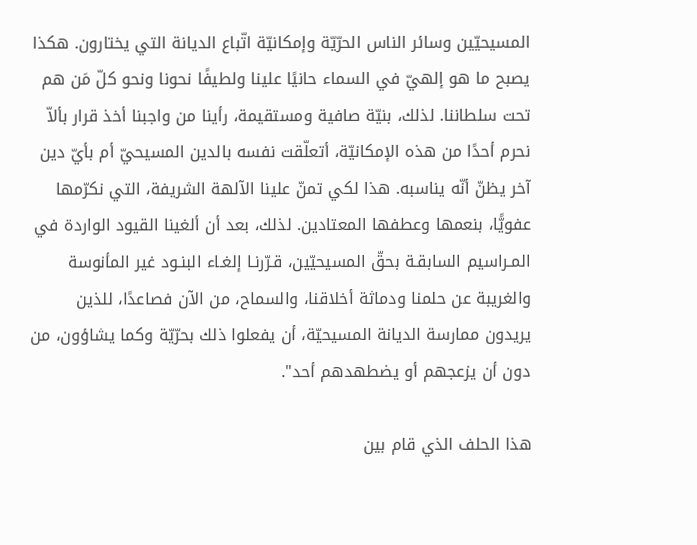المسيحيّين وسائر الناس الحرّيّة وإمكانيّة اتّباع الديانة التي يختارون. هكذا يصبح ما هو إلهيّ في السماء حانيًا علينا ولطيفًا نحونا ونحو كلّ مَن هم تحت سلطاننا. لذلك، بنيّة صافية ومستقيمة، رأينا من واجبنا أخذ قرار بألاّ نحرم أحدًا من هذه الإمكانيّة، أتعلّقت نفسه بالدين المسيحيّ أم بأيّ دين آخر يظنّ أنّه يناسبه. هذا لكي تمنّ علينا الآلهة الشريفة، التي نكرّمها عفويًّا، بنعمها وعطفها المعتادين. لذلك، بعد أن ألغينا القيود الواردة في المـراسيم السابقـة بحقّ المسيحيّين، قـرّرنـا إلغـاء البنـود غير المأنوسة والغريبة عن حلمنا ودماثة أخلاقنا، والسماح، من الآن فصاعدًا، للذين يريدون ممارسة الديانة المسيحيّة، أن يفعلوا ذلك بحرّيّة وكما يشاؤون، من دون أن يزعجهم أو يضطهدهم أحد".

هذا الحلف الذي قام بين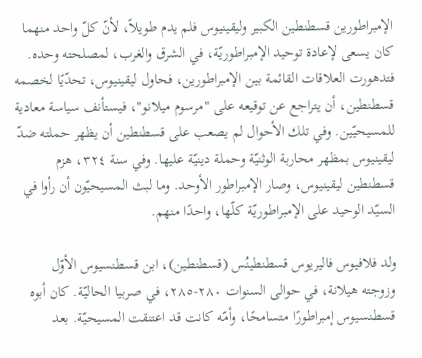الإمبراطورين قسطنطين الكبير وليقينيوس فلم يدم طويلاً، لأنّ كلّ واحد منهما كان يسعى لإعادة توحيد الإمبراطوريّة، في الشرق والغرب، لمصلحته وحده. فتدهورت العلاقات القائمة بين الإمبراطورين، فحاول ليقينيوس، تحدّيًا لخصمه قسطنطين، أن يتراجع عن توقيعه على "مرسوم ميلانو"، فيستأنف سياسة معادية للمسيحيّين. وفي تلك الأحوال لم يصعب على قسطنطين أن يظهر حملته ضدّ ليقينيوس بمظهر محاربة الوثنيّة وحملة دينيّة عليها. وفي سنة ٣٢٤، هزم قسطنطين ليقينيوس، وصار الإمبراطور الأوحد. وما لبث المسيحيّون أن رأوا في السيّد الوحيد على الإمبراطوريّة كلّها، واحدًا منهم.

ولد فلافيوس فاليريوس قسطنطينُس (قسطنطين)، ابن قسطنسيوس الأوّل وزوجته هيلانة، في حوالى السنوات ٢٨٠-٢٨٥، في صربيا الحاليّة. كان أبوه قسطنسيوس إمبراطورًا متسامحًا، وأمّه كانت قد اعتنقت المسيحيّة. بعد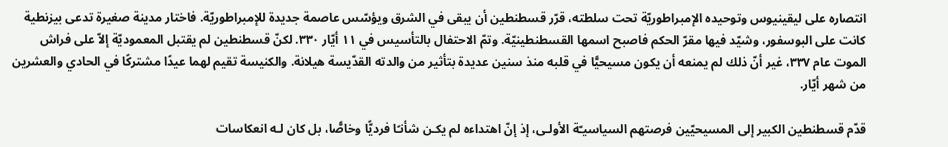انتصاره على ليقينيوس وتوحيده الإمبراطوريّة تحت سلطته، قرّر قسطنطين أن يبقى في الشرق ويؤسّس عاصمة جديدة للإمبراطوريّة. فاختار مدينة صغيرة تدعى بيزنطية كانت على البوسفور، وشيّد فيها مقرّ الحكم فاصبح اسمها القسطنطينيّة. وتمّ الاحتفال بالتأسيس في ١١ أيّار ٣٣٠. لكنّ قسطنطين لم يقتبل المعموديّة إلاّ على فراش الموت عام ٣٣٧، غير أنّ ذلك لم يمنعه أن يكون مسيحيًّا في قلبه منذ سنين عديدة بتأثير من والدته القدّيسة هيلانة. والكنيسة تقيم لهما عيدًا مشتركًا في الحادي والعشرين من شهر أيّار.

قدّم قسطنطين الكبير إلى المسيحيّين فرصتهم السياسيـّة الأولـى، إذ إنّ اهتداءه لم يكـن شأنـًا فرديًّا وخاصًّا، بل كان لـه انعكاسات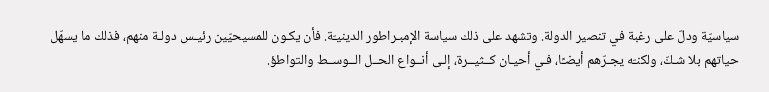سياسيّة ودلّ على رغبة في تنصير الدولة. وتشهد على ذلك سياسة الإمبـراطور الدينيـّة. فأن يكـون للمسيحيّين رئيـس دولـة منهم، فذلك ما يسهّل حياتهم بلا شـكّ، ولكنـّه يجـرّهم أيضـًا، فـي أحيـان كــثيــرة، إلـى أنــواع الحــل الــوســط والتواطؤ.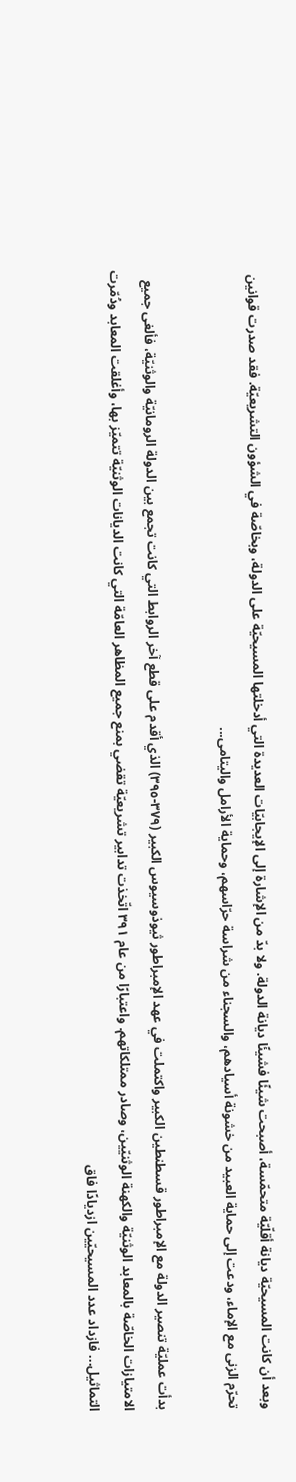وبعد أن كانت المسيحيّة ديانة أقلّيّة متحمّسة، أصبحت شيئًا فشيئًا ديانة الدولة. ولا بدّ من الإشارة إلى الإيجابيّات العديدة التي أدخلتها المسيحيّة على الدولة، وبخاصّة في الشؤون التشريعيّة. فقد صدرت قوانين تحرّم الزنى مع الإماء، ودعت إلى حماية العبيد من خشونة أسيادهم، والسجناء من شراسة حرّاسهم، وحماية الأرامل واليتامى...

بدأت عمليّة تنصير الدولة مع الإمبراطور قسطنطين الكبير واكتملت في عهد الإمبراطور ثيوذوسيوس الكبير (٣٧٩-٣٩٥) الذي أقدم على قطع آخر الروابط التي كانت تجمع بين الدولة الرومانيّة والوثنيّة، فألغى جميع الامتيازات الخاصّة بالمعابد الوثنيّة والكهنة الوثنيّين، وصادر ممتلكاتهم. واعتبارًا من عام ٣٩١ اتّخذت تدابير تشريعيّة تقضي بمنع جميع المظاهر العامّة التي كانت الديانات الوثنيّة تتميّز بها، وأغلقت المعابد ودُمّرت التماثيل... فازداد عدد المسيحيّين ازديادًا فاق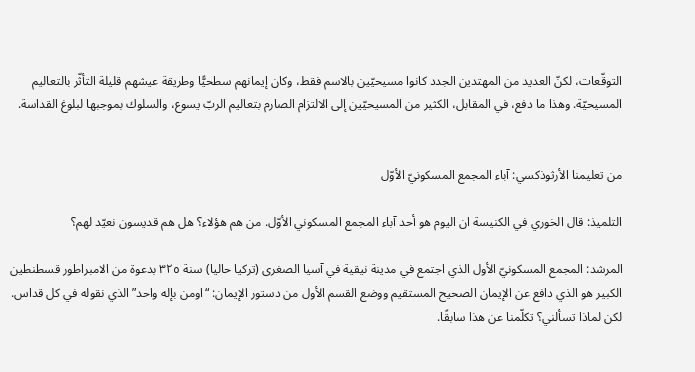التوقّعات، لكنّ العديد من المهتدين الجدد كانوا مسيحيّين بالاسم فقط، وكان إيمانهم سطحيًّا وطريقة عيشهم قليلة التأثّر بالتعاليم المسيحيّة. وهذا ما دفع، في المقابل، الكثير من المسيحيّين إلى الالتزام الصارم بتعاليم الربّ يسوع، والسلوك بموجبها لبلوغ القداسة.


من تعليمنا الأرثوذكسي: آباء المجمع المسكونيّ الأوّل

التلميذ: قال الخوري في الكنيسة ان اليوم هو أحد آباء المجمع المسكوني الأوّل. من هم هؤلاء؟ هل هم قديسون نعيّد لهم؟

المرشد: المجمع المسكونيّ الأول الذي اجتمع في مدينة نيقية في آسيا الصغرى (تركيا حاليا) سنة ٣٢٥ بدعوة من الامبراطور قسطنطين الكبير هو الذي دافع عن الإيمان الصحيح المستقيم ووضع القسم الأول من دستور الإيمان: “اومن بإله واحد” الذي نقوله في كل قداس. لكن لماذا تسألني؟ تكلّمنا عن هذا سابقًا.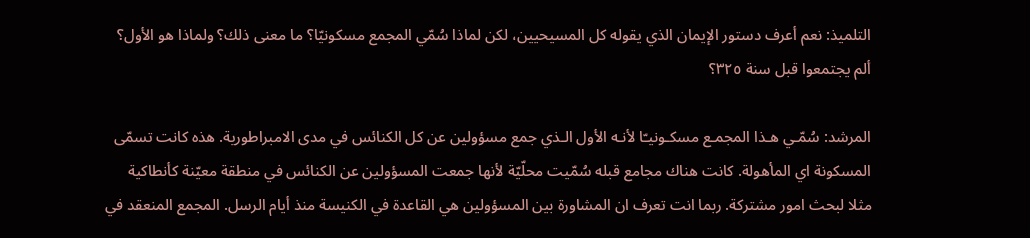التلميذ: نعم أعرف دستور الإيمان الذي يقوله كل المسيحيين، لكن لماذا سُمّي المجمع مسكونيّا؟ ما معنى ذلك؟ ولماذا هو الأول؟ ألم يجتمعوا قبل سنة ٣٢٥؟

المرشد: سُمّـي هـذا المجمـع مسكـونيـّا لأنـه الأول الـذي جمع مسؤولين عن كل الكنائس في مدى الامبراطورية. هذه كانت تسمّى المسكونة اي المأهولة. كانت هناك مجامع قبله سُمّيت محلّيّة لأنها جمعت المسؤولين عن الكنائس في منطقة معيّنة كأنطاكية مثلا لبحث امور مشتركة. ربما انت تعرف ان المشاورة بين المسؤولين هي القاعدة في الكنيسة منذ أيام الرسل. المجمع المنعقد في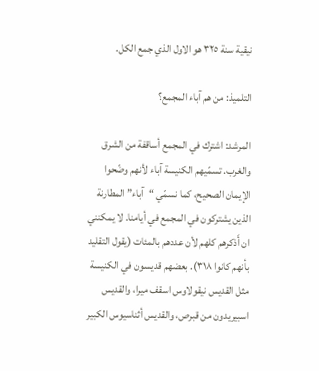نيقية سنة ٣٢٥ هو الاول الذي جمع الكل.

التلميذ: من هم آباء المجمع؟

المرشد: اشترك في المجمع أساقفة من الشرق والغرب. تسمّيهم الكنيسة آباء لأنهم وضّحوا الإيمان الصحيح، كما نسمّي “آباء” المطارنة الذين يشتركون في المجمع في أيامنا. لا يمكنني ان أَذكرهم كلهم لأن عددهم بالمئات (يقول التقليد بأنهم كانوا ٣١٨). بعضهم قديسون في الكنيسة مثل القديس نيقولاوس اسقف ميرا، والقديس اسبيريدون من قبرص، والقديس أثناسيوس الكبير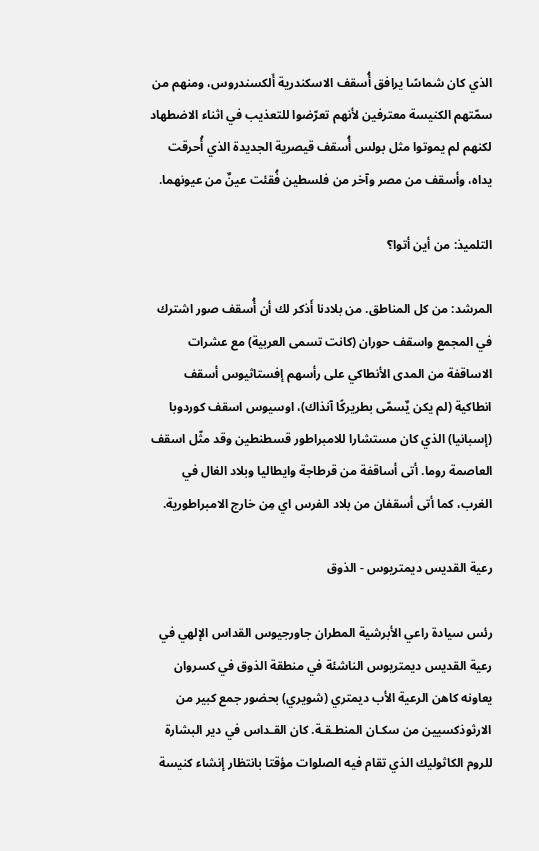الذي كان شماسًا يرافق أُسقف الاسكندرية أَلكسندروس، ومنهم من سمّتهم الكنيسة معترفين لأنهم تعرّضوا للتعذيب في اثناء الاضطهاد لكنهم لم يموتوا مثل بولس أُسقف قيصرية الجديدة الذي أُحرقت يداه، وأسقف من مصر وآخر من فلسطين فُقئت عينٌ من عيونهما.

التلميذ: من أين أتوا؟

المرشد: من كل المناطق. من بلادنا أَذكر لك أن أُسقف صور اشترك في المجمع واسقف حوران (كانت تسمى العربية) مع عشرات الاساقفة من المدى الأنطاكي على رأسهم إفستاثيوس أسقف انطاكية (لم يكن يٌسمّى بطريركًا آنذاك)، اوسيوس اسقف كوردوبا (إسبانيا) الذي كان مستشارا للامبراطور قسطنطين وقد مثّل اسقف العاصمة روما. أتى أساقفة من قرطاجة وايطاليا وبلاد الغال في الغرب، كما أتى أسقفان من بلاد الفرس اي مِن خارج الامبراطورية.

رعية القديس ديمتريوس - الذوق

رئس سيادة راعي الأبرشية المطران جاورجيوس القداس الإلهي في رعية القديس ديمتريوس الناشئة في منطقة الذوق في كسروان يعاونه كاهن الرعية الأب ديمتري (شويري) بحضور جمع كبير من الارثوذكسيين من سكـان المنطـقـة. كان القـداس في دير البشارة للروم الكاثوليك الذي تقام فيه الصلوات مؤقتا بانتظار إنشاء كنيسة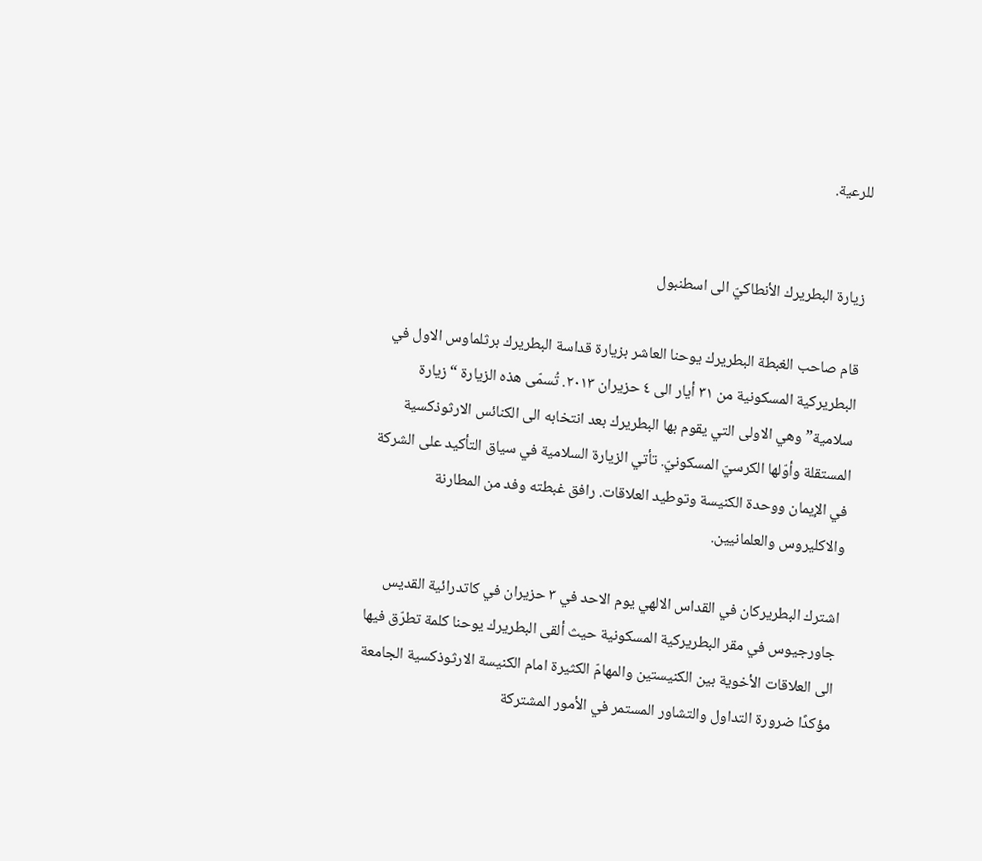للرعية.


زيارة البطريرك الأنطاكيّ الى اسطنبول

قام صاحب الغبطة البطريرك يوحنا العاشر بزيارة قداسة البطريرك برثلماوس الاول في البطريركية المسكونية من ٣١ أيار الى ٤ حزيران ٢٠١٣. تُسمّى هذه الزيارة “زيارة سلامية” وهي الاولى التي يقوم بها البطريرك بعد انتخابه الى الكنائس الارثوذكسية المستقلة وأوّلها الكرسيّ المسكونيّ. تأتي الزيارة السلامية في سياق التأكيد على الشركة في الإيمان ووحدة الكنيسة وتوطيد العلاقات. رافق غبطته وفد من المطارنة والاكليروس والعلمانيين.

اشترك البطريركان في القداس الالهي يوم الاحد في ٣ حزيران في كاتدرائية القديس جاورجيوس في مقر البطريركية المسكونية حيث ألقى البطريرك يوحنا كلمة تطرّق فيها الى العلاقات الأخوية بين الكنيستين والمهامّ الكثيرة امام الكنيسة الارثوذكسية الجامعة مؤكدًا ضرورة التداول والتشاور المستمر في الأمور المشتركة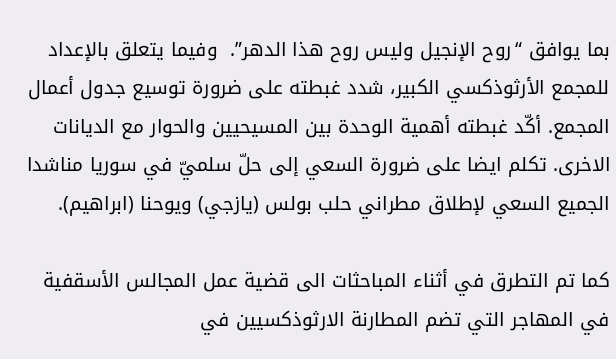بما يوافق “روح الإنجيل وليس روح هذا الدهر”.  وفيما يتعلق بالإعداد للمجمع الأرثوذكسي الكبير، شدد غبطته على ضرورة توسيع جدول أعمال المجمع. أكّد غبطته أهمية الوحدة بين المسيحيين والحوار مع الديانات الاخرى. تكلم ايضا على ضرورة السعي إلى حلّ سلميّ في سوريا مناشدا الجميع السعي لإطلاق مطراني حلب بولس (يازجي) ويوحنا (ابراهيم).

كما تم التطرق في أثناء المباحثات الى قضية عمل المجالس الأسقفية في المهاجر التي تضم المطارنة الارثوذكسيين في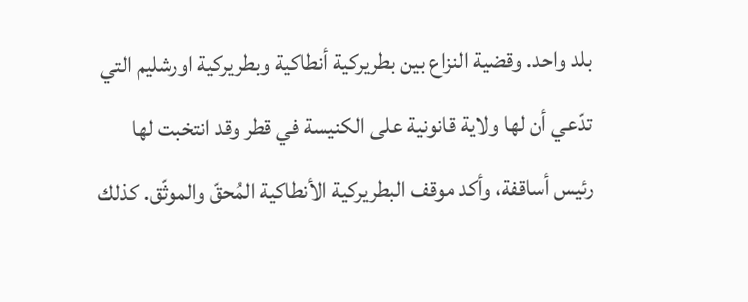بلد واحد. وقضية النزاع بين بطريركية أنطاكية وبطريركية اورشليم التي تدّعي أن لها ولاية قانونية على الكنيسة في قطر وقد انتخبت لها رئيس أساقفة، وأكد موقف البطريركية الأنطاكية المُحقّ والموثّق. كذلك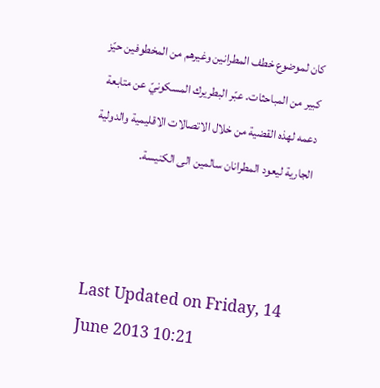كان لموضوع خطف المطرانين وغيرهم من المخطوفين حيّز كبير من المباحثات. عبّر البطريرك المسكونيّ عن متابعة دعمه لهذه القضية من خلال الاتصالات الاقليمية والدولية الجارية ليعود المطرانان سالمين الى الكنيسة.



Last Updated on Friday, 14 June 2013 10:21